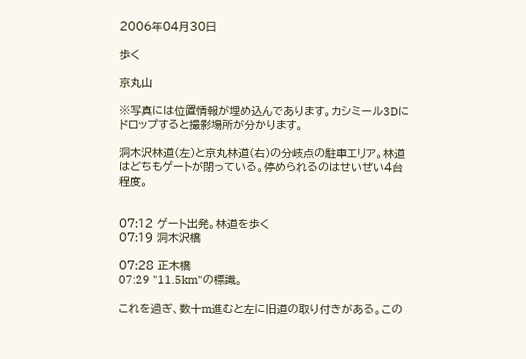2006年04月30日

歩く

京丸山

※写真には位置情報が埋め込んであります。カシミール3Dにドロップすると撮影場所が分かります。

洞木沢林道(左)と京丸林道(右)の分岐点の駐車エリア。林道はどちもゲートが閉っている。停められるのはせいぜい4台程度。


07:12 ゲート出発。林道を歩く
07:19 洞木沢橋

07:28 正木橋
07:29 "11.5km"の標識。

これを過ぎ、数十m進むと左に旧道の取り付きがある。この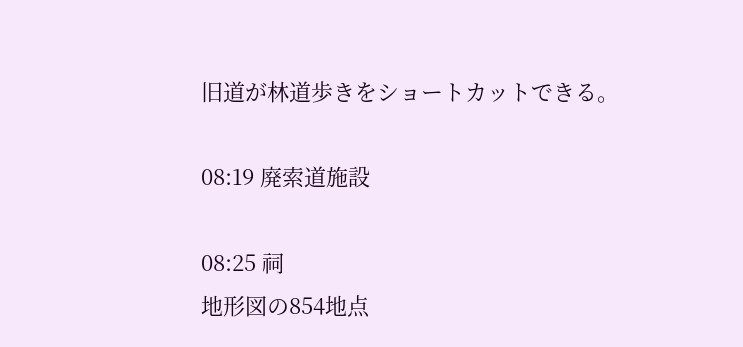旧道が林道歩きをショートカットできる。

08:19 廃索道施設

08:25 祠
地形図の854地点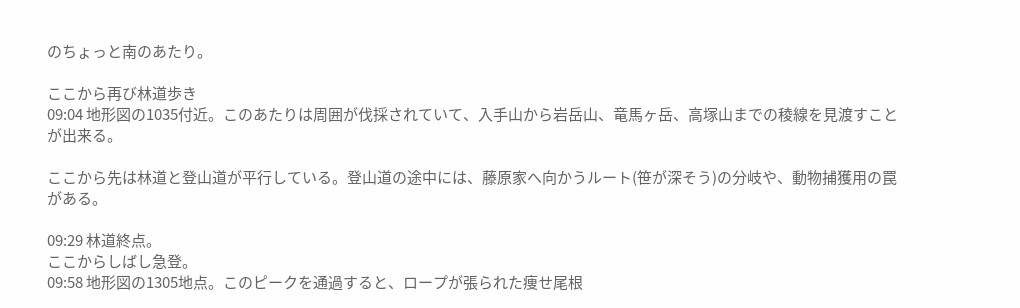のちょっと南のあたり。

ここから再び林道歩き
09:04 地形図の1035付近。このあたりは周囲が伐採されていて、入手山から岩岳山、竜馬ヶ岳、高塚山までの稜線を見渡すことが出来る。

ここから先は林道と登山道が平行している。登山道の途中には、藤原家へ向かうルート(笹が深そう)の分岐や、動物捕獲用の罠がある。

09:29 林道終点。
ここからしばし急登。
09:58 地形図の1305地点。このピークを通過すると、ロープが張られた痩せ尾根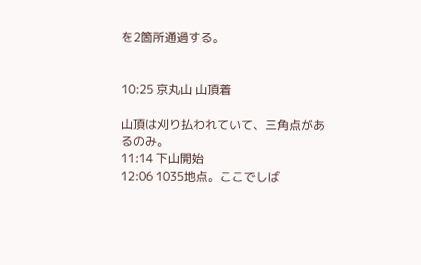を2箇所通過する。


10:25 京丸山 山頂着

山頂は刈り払われていて、三角点があるのみ。
11:14 下山開始
12:06 1035地点。ここでしば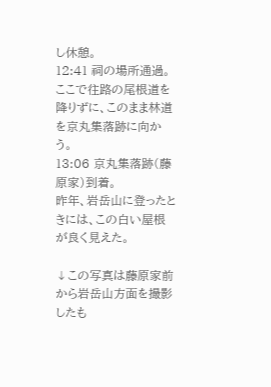し休憩。
12:41 祠の場所通過。ここで往路の尾根道を降りずに、このまま林道を京丸集落跡に向かう。
13:06 京丸集落跡(藤原家)到着。
昨年、岩岳山に登ったときには、この白い屋根が良く見えた。

↓この写真は藤原家前から岩岳山方面を撮影したも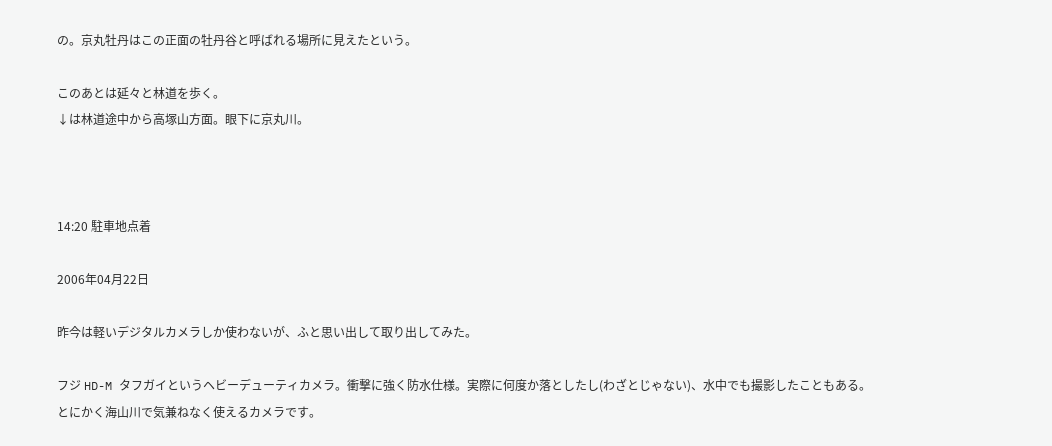の。京丸牡丹はこの正面の牡丹谷と呼ばれる場所に見えたという。

このあとは延々と林道を歩く。
↓は林道途中から高塚山方面。眼下に京丸川。



14:20 駐車地点着

2006年04月22日

昨今は軽いデジタルカメラしか使わないが、ふと思い出して取り出してみた。

フジ HD-M タフガイというヘビーデューティカメラ。衝撃に強く防水仕様。実際に何度か落としたし(わざとじゃない)、水中でも撮影したこともある。とにかく海山川で気兼ねなく使えるカメラです。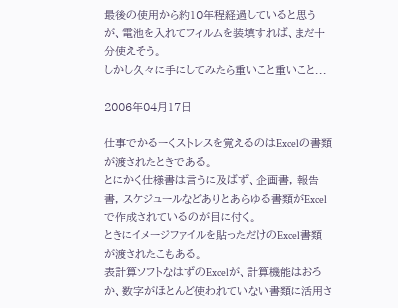最後の使用から約10年程経過していると思うが、電池を入れてフィルムを装填すれば、まだ十分使えそう。
しかし久々に手にしてみたら重いこと重いこと...

2006年04月17日

仕事でかるーくストレスを覚えるのはExcelの書類が渡されたときである。
とにかく仕様書は言うに及ばず、企画書, 報告書, スケジュールなどありとあらゆる書類がExcelで作成されているのが目に付く。
ときにイメージファイルを貼っただけのExcel書類が渡されたこもある。
表計算ソフトなはずのExcelが、計算機能はおろか、数字がほとんど使われていない書類に活用さ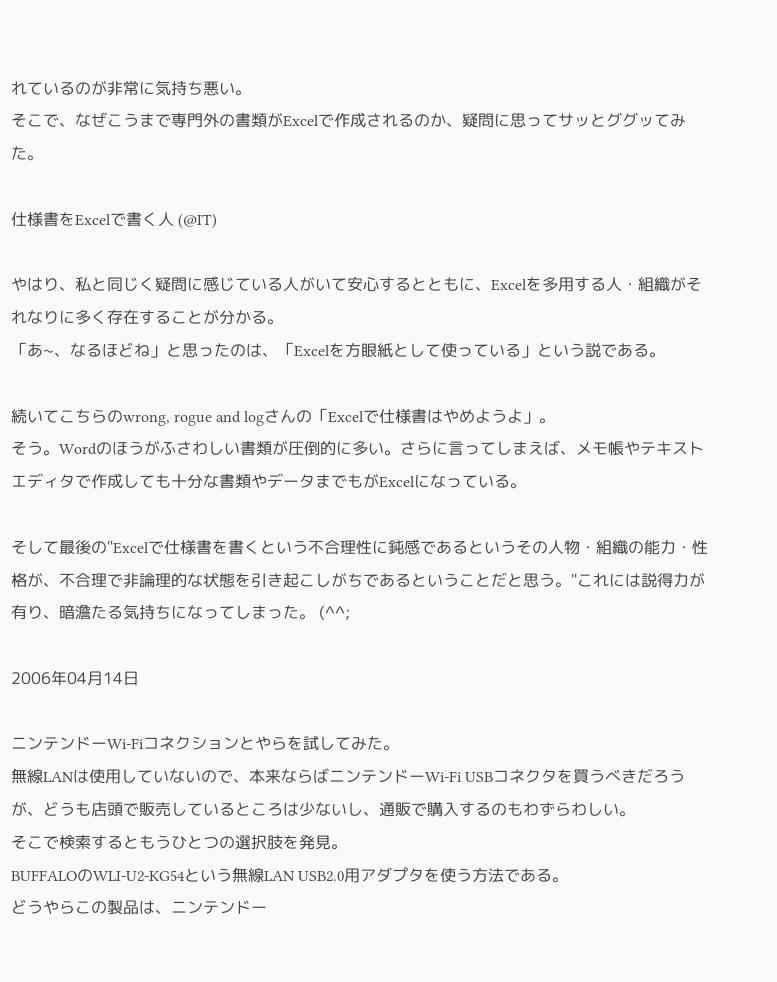れているのが非常に気持ち悪い。
そこで、なぜこうまで専門外の書類がExcelで作成されるのか、疑問に思ってサッとググッてみた。

仕様書をExcelで書く人 (@IT)

やはり、私と同じく疑問に感じている人がいて安心するとともに、Excelを多用する人・組織がそれなりに多く存在することが分かる。
「あ~、なるほどね」と思ったのは、「Excelを方眼紙として使っている」という説である。

続いてこちらのwrong, rogue and logさんの「Excelで仕様書はやめようよ」。
そう。Wordのほうがふさわしい書類が圧倒的に多い。さらに言ってしまえば、メモ帳やテキストエディタで作成しても十分な書類やデータまでもがExcelになっている。

そして最後の"Excelで仕様書を書くという不合理性に鈍感であるというその人物・組織の能力・性格が、不合理で非論理的な状態を引き起こしがちであるということだと思う。"これには説得力が有り、暗澹たる気持ちになってしまった。 (^^;

2006年04月14日

ニンテンドーWi-Fiコネクションとやらを試してみた。
無線LANは使用していないので、本来ならばニンテンドーWi-Fi USBコネクタを買うべきだろうが、どうも店頭で販売しているところは少ないし、通販で購入するのもわずらわしい。
そこで検索するともうひとつの選択肢を発見。
BUFFALOのWLI-U2-KG54という無線LAN USB2.0用アダプタを使う方法である。
どうやらこの製品は、ニンテンドー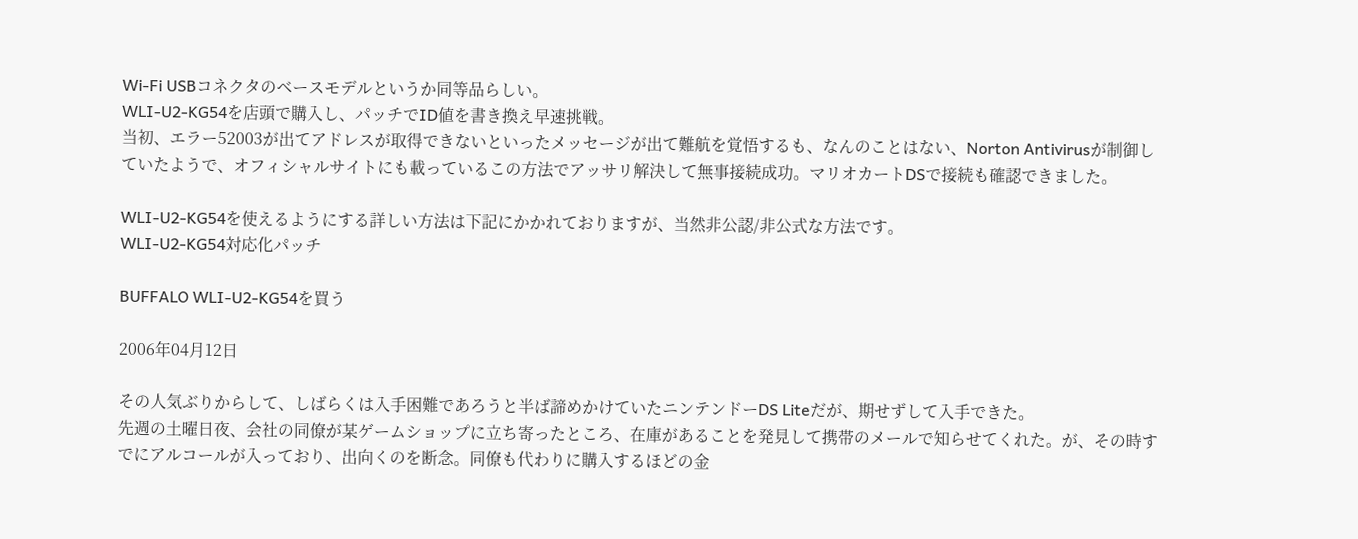Wi-Fi USBコネクタのベースモデルというか同等品らしい。
WLI-U2-KG54を店頭で購入し、パッチでID値を書き換え早速挑戦。
当初、エラー52003が出てアドレスが取得できないといったメッセージが出て難航を覚悟するも、なんのことはない、Norton Antivirusが制御していたようで、オフィシャルサイトにも載っているこの方法でアッサリ解決して無事接続成功。マリオカートDSで接続も確認できました。

WLI-U2-KG54を使えるようにする詳しい方法は下記にかかれておりますが、当然非公認/非公式な方法です。
WLI-U2-KG54対応化パッチ

BUFFALO WLI-U2-KG54を買う

2006年04月12日

その人気ぶりからして、しばらくは入手困難であろうと半ば諦めかけていたニンテンドーDS Liteだが、期せずして入手できた。
先週の土曜日夜、会社の同僚が某ゲームショップに立ち寄ったところ、在庫があることを発見して携帯のメールで知らせてくれた。が、その時すでにアルコールが入っており、出向くのを断念。同僚も代わりに購入するほどの金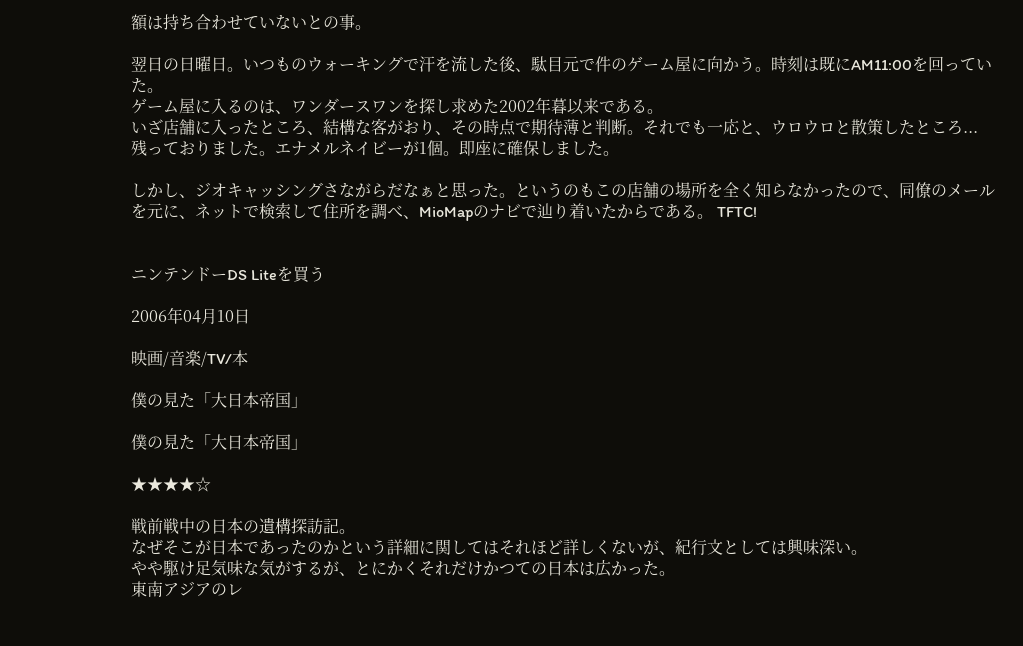額は持ち合わせていないとの事。

翌日の日曜日。いつものウォーキングで汗を流した後、駄目元で件のゲーム屋に向かう。時刻は既にAM11:00を回っていた。
ゲーム屋に入るのは、ワンダースワンを探し求めた2002年暮以来である。
いざ店舗に入ったところ、結構な客がおり、その時点で期待薄と判断。それでも一応と、ウロウロと散策したところ...
残っておりました。エナメルネイビーが1個。即座に確保しました。

しかし、ジオキャッシングさながらだなぁと思った。というのもこの店舗の場所を全く知らなかったので、同僚のメールを元に、ネットで検索して住所を調べ、MioMapのナビで辿り着いたからである。 TFTC!


ニンテンドーDS Liteを買う

2006年04月10日

映画/音楽/TV/本

僕の見た「大日本帝国」

僕の見た「大日本帝国」

★★★★☆

戦前戦中の日本の遺構探訪記。
なぜそこが日本であったのかという詳細に関してはそれほど詳しくないが、紀行文としては興味深い。
やや駆け足気味な気がするが、とにかくそれだけかつての日本は広かった。
東南アジアのレ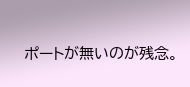ポートが無いのが残念。